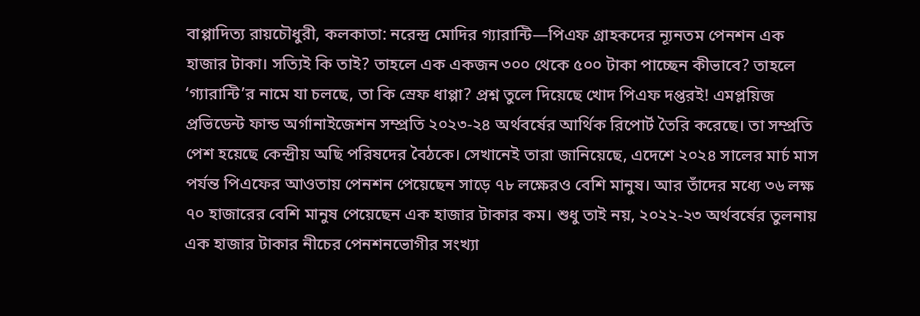বাপ্পাদিত্য রায়চৌধুরী, কলকাতা: নরেন্দ্র মোদির গ্যারান্টি—পিএফ গ্রাহকদের ন্যূনতম পেনশন এক হাজার টাকা। সত্যিই কি তাই? তাহলে এক একজন ৩০০ থেকে ৫০০ টাকা পাচ্ছেন কীভাবে? তাহলে ‘গ্যারান্টি’র নামে যা চলছে, তা কি স্রেফ ধাপ্পা? প্রশ্ন তুলে দিয়েছে খোদ পিএফ দপ্তরই! এমপ্লয়িজ প্রভিডেন্ট ফান্ড অর্গানাইজেশন সম্প্রতি ২০২৩-২৪ অর্থবর্ষের আর্থিক রিপোর্ট তৈরি করেছে। তা সম্প্রতি পেশ হয়েছে কেন্দ্রীয় অছি পরিষদের বৈঠকে। সেখানেই তারা জানিয়েছে, এদেশে ২০২৪ সালের মার্চ মাস পর্যন্ত পিএফের আওতায় পেনশন পেয়েছেন সাড়ে ৭৮ লক্ষেরও বেশি মানুষ। আর তাঁদের মধ্যে ৩৬ লক্ষ ৭০ হাজারের বেশি মানুষ পেয়েছেন এক হাজার টাকার কম। শুধু তাই নয়, ২০২২-২৩ অর্থবর্ষের তুলনায় এক হাজার টাকার নীচের পেনশনভোগীর সংখ্যা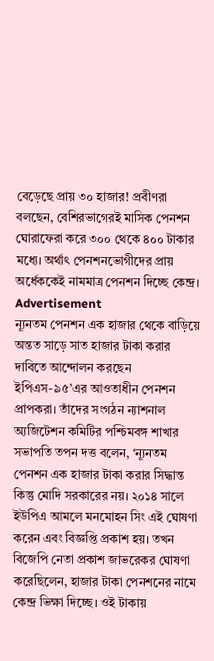বেড়েছে প্রায় ৩০ হাজার! প্রবীণরা বলছেন, বেশিরভাগেরই মাসিক পেনশন ঘোরাফেরা করে ৩০০ থেকে ৪০০ টাকার মধ্যে। অর্থাৎ পেনশনভোগীদের প্রায় অর্ধেককেই নামমাত্র পেনশন দিচ্ছে কেন্দ্র।
Advertisement
ন্যূনতম পেনশন এক হাজার থেকে বাড়িয়ে অন্তত সাড়ে সাত হাজার টাকা করার দাবিতে আন্দোলন করছেন ইপিএস-৯৫’এর আওতাধীন পেনশন প্রাপকরা। তাঁদের সংগঠন ন্যাশনাল অ্যজিটেশন কমিটির পশ্চিমবঙ্গ শাখার সভাপতি তপন দত্ত বলেন, ‘ন্যূনতম পেনশন এক হাজার টাকা করার সিদ্ধান্ত কিন্তু মোদি সরকারের নয়। ২০১৪ সালে ইউপিএ আমলে মনমোহন সিং এই ঘোষণা করেন এবং বিজ্ঞপ্তি প্রকাশ হয়। তখন বিজেপি নেতা প্রকাশ জাভরেকর ঘোষণা করেছিলেন, হাজার টাকা পেনশনের নামে কেন্দ্র ভিক্ষা দিচ্ছে। ওই টাকায়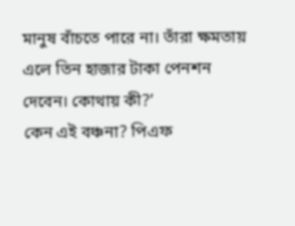মানুষ বাঁচতে পারে না। তাঁরা ক্ষমতায় এলে তিন হাজার টাকা পেনশন দেবেন। কোথায় কী?’
কেন এই বঞ্চনা? পিএফ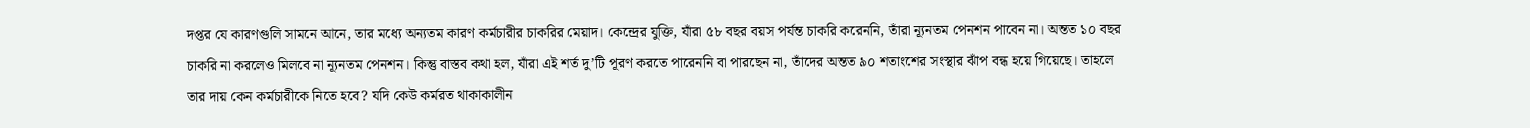দপ্তর যে কারণগুলি সামনে আনে, তার মধ্যে অন্যতম কারণ কর্মচারীর চাকরির মেয়াদ। কেন্দ্রের যুক্তি, যাঁরা ৫৮ বছর বয়স পর্যন্ত চাকরি করেননি, তাঁরা ন্যূনতম পেনশন পাবেন না। অন্তত ১০ বছর চাকরি না করলেও মিলবে না ন্যূনতম পেনশন। কিন্তু বাস্তব কথা হল, যাঁরা এই শর্ত দু’টি পূরণ করতে পারেননি বা পারছেন না, তাঁদের অন্তত ৯০ শতাংশের সংস্থার ঝাঁপ বন্ধ হয়ে গিয়েছে। তাহলে তার দায় কেন কর্মচারীকে নিতে হবে? যদি কেউ কর্মরত থাকাকালীন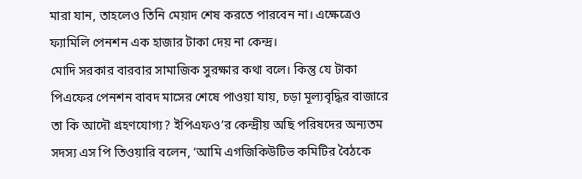মারা যান, তাহলেও তিনি মেয়াদ শেষ করতে পারবেন না। এক্ষেত্রেও ফ্যামিলি পেনশন এক হাজার টাকা দেয় না কেন্দ্র।
মোদি সরকার বারবার সামাজিক সুরক্ষার কথা বলে। কিন্তু যে টাকা পিএফের পেনশন বাবদ মাসের শেষে পাওয়া যায়, চড়া মূল্যবৃদ্ধির বাজারে তা কি আদৌ গ্রহণযোগ্য? ইপিএফও’র কেন্দ্রীয় অছি পরিষদের অন্যতম সদস্য এস পি তিওয়ারি বলেন, ‘আমি এগজিকিউটিভ কমিটির বৈঠকে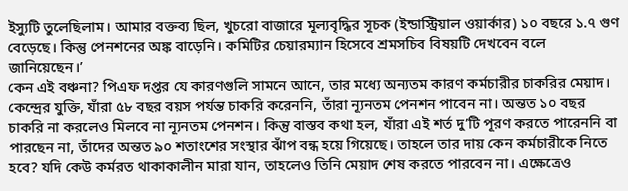ইস্যুটি তুলেছিলাম। আমার বক্তব্য ছিল, খুচরো বাজারে মূল্যবৃদ্ধির সূচক (ইন্ডাস্ট্রিয়াল ওয়ার্কার) ১০ বছরে ১.৭ গুণ বেড়েছে। কিন্তু পেনশনের অঙ্ক বাড়েনি। কমিটির চেয়ারম্যান হিসেবে শ্রমসচিব বিষয়টি দেখবেন বলে জানিয়েছেন।’
কেন এই বঞ্চনা? পিএফ দপ্তর যে কারণগুলি সামনে আনে, তার মধ্যে অন্যতম কারণ কর্মচারীর চাকরির মেয়াদ। কেন্দ্রের যুক্তি, যাঁরা ৫৮ বছর বয়স পর্যন্ত চাকরি করেননি, তাঁরা ন্যূনতম পেনশন পাবেন না। অন্তত ১০ বছর চাকরি না করলেও মিলবে না ন্যূনতম পেনশন। কিন্তু বাস্তব কথা হল, যাঁরা এই শর্ত দু’টি পূরণ করতে পারেননি বা পারছেন না, তাঁদের অন্তত ৯০ শতাংশের সংস্থার ঝাঁপ বন্ধ হয়ে গিয়েছে। তাহলে তার দায় কেন কর্মচারীকে নিতে হবে? যদি কেউ কর্মরত থাকাকালীন মারা যান, তাহলেও তিনি মেয়াদ শেষ করতে পারবেন না। এক্ষেত্রেও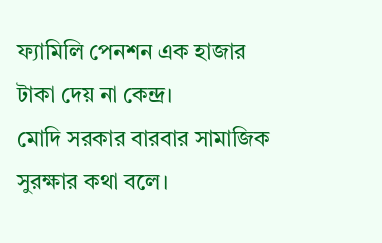ফ্যামিলি পেনশন এক হাজার টাকা দেয় না কেন্দ্র।
মোদি সরকার বারবার সামাজিক সুরক্ষার কথা বলে।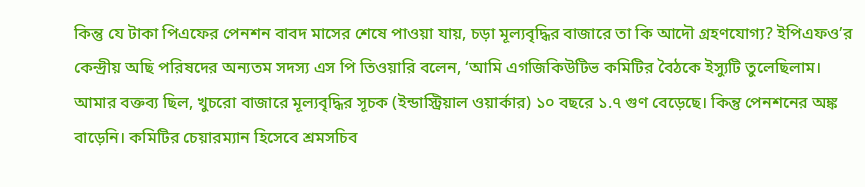কিন্তু যে টাকা পিএফের পেনশন বাবদ মাসের শেষে পাওয়া যায়, চড়া মূল্যবৃদ্ধির বাজারে তা কি আদৌ গ্রহণযোগ্য? ইপিএফও’র কেন্দ্রীয় অছি পরিষদের অন্যতম সদস্য এস পি তিওয়ারি বলেন, ‘আমি এগজিকিউটিভ কমিটির বৈঠকে ইস্যুটি তুলেছিলাম। আমার বক্তব্য ছিল, খুচরো বাজারে মূল্যবৃদ্ধির সূচক (ইন্ডাস্ট্রিয়াল ওয়ার্কার) ১০ বছরে ১.৭ গুণ বেড়েছে। কিন্তু পেনশনের অঙ্ক বাড়েনি। কমিটির চেয়ারম্যান হিসেবে শ্রমসচিব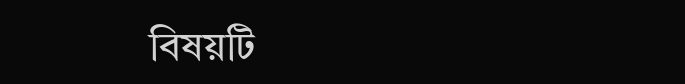বিষয়টি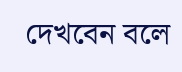দেখবেন বলে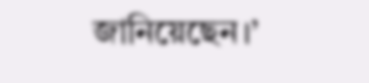জানিয়েছেন।’